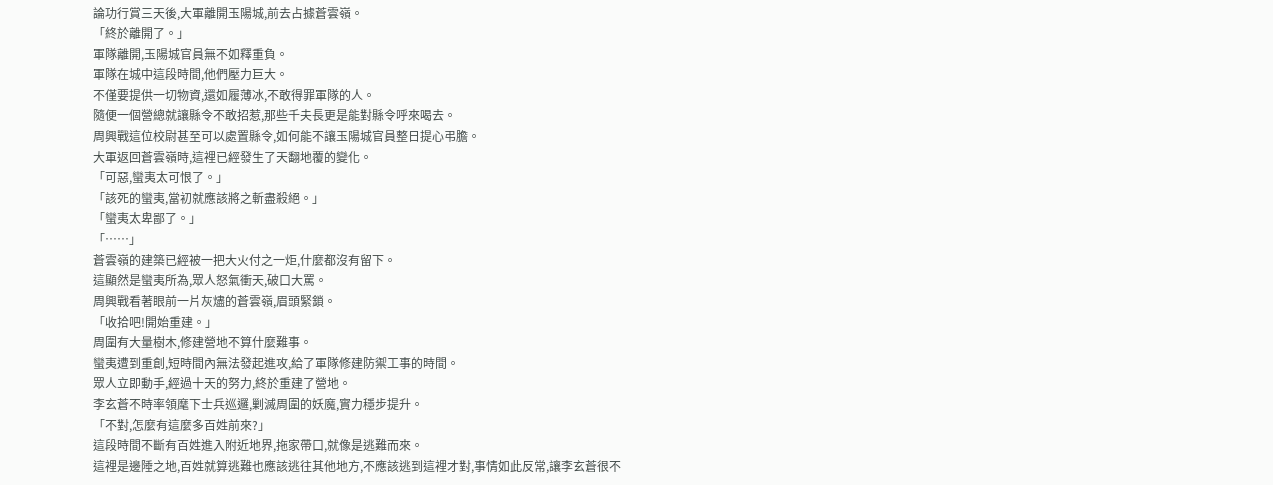論功行賞三天後,大軍離開玉陽城,前去占據蒼雲嶺。
「終於離開了。」
軍隊離開,玉陽城官員無不如釋重負。
軍隊在城中這段時間,他們壓力巨大。
不僅要提供一切物資,還如履薄冰,不敢得罪軍隊的人。
隨便一個營總就讓縣令不敢招惹,那些千夫長更是能對縣令呼來喝去。
周興戰這位校尉甚至可以處置縣令,如何能不讓玉陽城官員整日提心弔膽。
大軍返回蒼雲嶺時,這裡已經發生了天翻地覆的變化。
「可惡,蠻夷太可恨了。」
「該死的蠻夷,當初就應該將之斬盡殺絕。」
「蠻夷太卑鄙了。」
「……」
蒼雲嶺的建築已經被一把大火付之一炬,什麼都沒有留下。
這顯然是蠻夷所為,眾人怒氣衝天,破口大罵。
周興戰看著眼前一片灰燼的蒼雲嶺,眉頭緊鎖。
「收拾吧!開始重建。」
周圍有大量樹木,修建營地不算什麼難事。
蠻夷遭到重創,短時間內無法發起進攻,給了軍隊修建防禦工事的時間。
眾人立即動手,經過十天的努力,終於重建了營地。
李玄蒼不時率領麾下士兵巡邏,剿滅周圍的妖魔,實力穩步提升。
「不對,怎麼有這麼多百姓前來?」
這段時間不斷有百姓進入附近地界,拖家帶口,就像是逃難而來。
這裡是邊陲之地,百姓就算逃難也應該逃往其他地方,不應該逃到這裡才對,事情如此反常,讓李玄蒼很不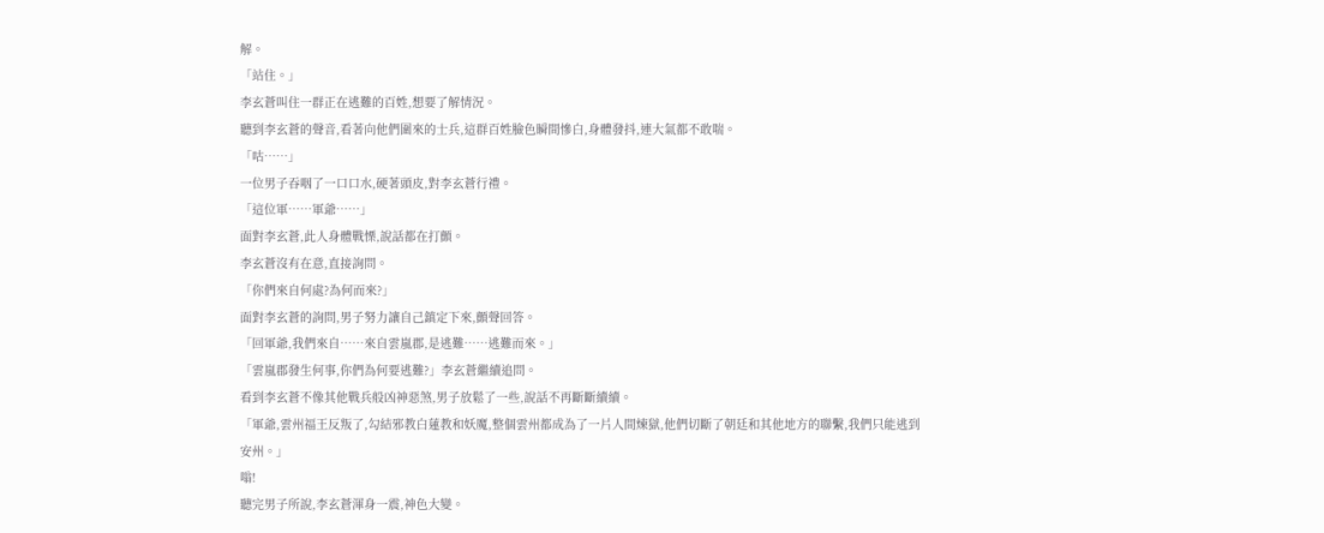解。
「站住。」
李玄蒼叫住一群正在逃難的百姓,想要了解情況。
聽到李玄蒼的聲音,看著向他們圍來的士兵,這群百姓臉色瞬間慘白,身體發抖,連大氣都不敢喘。
「咕……」
一位男子吞咽了一口口水,硬著頭皮,對李玄蒼行禮。
「這位軍……軍爺……」
面對李玄蒼,此人身體戰慄,說話都在打顫。
李玄蒼沒有在意,直接詢問。
「你們來自何處?為何而來?」
面對李玄蒼的詢問,男子努力讓自己鎮定下來,顫聲回答。
「回軍爺,我們來自……來自雲嵐郡,是逃難……逃難而來。」
「雲嵐郡發生何事,你們為何要逃難?」李玄蒼繼續追問。
看到李玄蒼不像其他戰兵般凶神惡煞,男子放鬆了一些,說話不再斷斷續續。
「軍爺,雲州福王反叛了,勾結邪教白蓮教和妖魔,整個雲州都成為了一片人間煉獄,他們切斷了朝廷和其他地方的聯繫,我們只能逃到安州。」
嗡!
聽完男子所說,李玄蒼渾身一震,神色大變。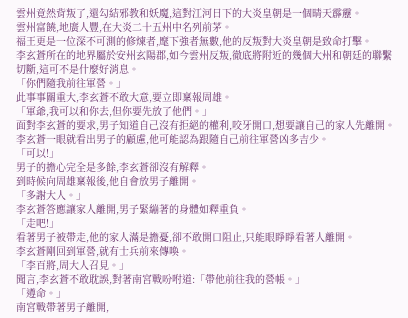雲州竟然背叛了,還勾結邪教和妖魔,這對江河日下的大炎皇朝是一個晴天霹靂。
雲州富饒,地廣人豐,在大炎二十五州中名列前茅。
福王更是一位深不可測的修煉者,麾下強者無數,他的反叛對大炎皇朝是致命打擊。
李玄蒼所在的地界屬於安州玄陽郡,如今雲州反叛,徹底將附近的幾個大州和朝廷的聯繫切斷,這可不是什麼好消息。
「你們隨我前往軍營。」
此事事關重大,李玄蒼不敢大意,要立即稟報周雄。
「軍爺,我可以和你去,但你要先放了他們。」
面對李玄蒼的要求,男子知道自己沒有拒絕的權利,咬牙開口,想要讓自己的家人先離開。
李玄蒼一眼就看出男子的顧慮,他可能認為跟隨自己前往軍營凶多吉少。
「可以!」
男子的擔心完全是多餘,李玄蒼卻沒有解釋。
到時候向周雄稟報後,他自會放男子離開。
「多謝大人。」
李玄蒼答應讓家人離開,男子緊繃著的身體如釋重負。
「走吧!」
看著男子被帶走,他的家人滿是擔憂,卻不敢開口阻止,只能眼睜睜看著人離開。
李玄蒼剛回到軍營,就有士兵前來傳喚。
「李百將,周大人召見。」
聞言,李玄蒼不敢耽誤,對著南宮戰吩咐道:「帶他前往我的營帳。」
「遵命。」
南宮戰帶著男子離開,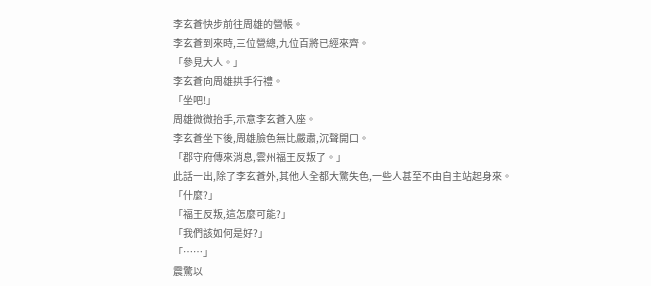李玄蒼快步前往周雄的營帳。
李玄蒼到來時,三位營總,九位百將已經來齊。
「參見大人。」
李玄蒼向周雄拱手行禮。
「坐吧!」
周雄微微抬手,示意李玄蒼入座。
李玄蒼坐下後,周雄臉色無比嚴肅,沉聲開口。
「郡守府傳來消息,雲州福王反叛了。」
此話一出,除了李玄蒼外,其他人全都大驚失色,一些人甚至不由自主站起身來。
「什麼?」
「福王反叛,這怎麼可能?」
「我們該如何是好?」
「……」
震驚以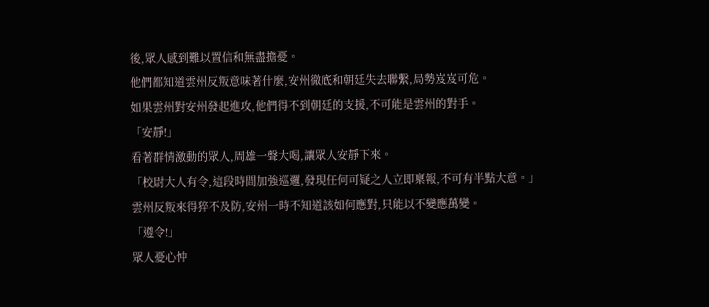後,眾人感到難以置信和無盡擔憂。
他們都知道雲州反叛意味著什麼,安州徹底和朝廷失去聯繫,局勢岌岌可危。
如果雲州對安州發起進攻,他們得不到朝廷的支援,不可能是雲州的對手。
「安靜!」
看著群情激動的眾人,周雄一聲大喝,讓眾人安靜下來。
「校尉大人有令,這段時間加強巡邏,發現任何可疑之人立即稟報,不可有半點大意。」
雲州反叛來得猝不及防,安州一時不知道該如何應對,只能以不變應萬變。
「遵令!」
眾人憂心忡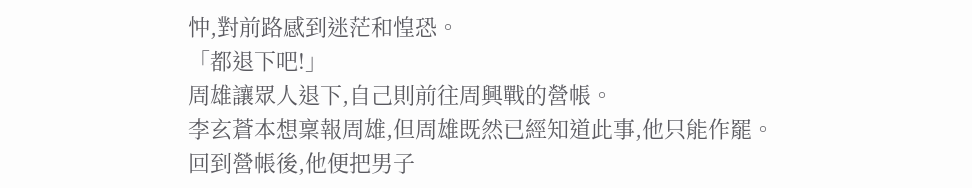忡,對前路感到迷茫和惶恐。
「都退下吧!」
周雄讓眾人退下,自己則前往周興戰的營帳。
李玄蒼本想稟報周雄,但周雄既然已經知道此事,他只能作罷。
回到營帳後,他便把男子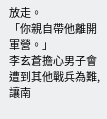放走。
「你親自帶他離開軍營。」
李玄蒼擔心男子會遭到其他戰兵為難,讓南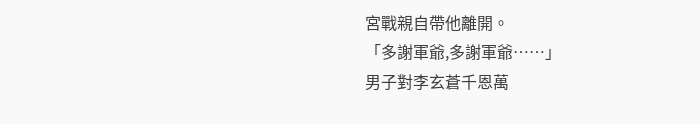宮戰親自帶他離開。
「多謝軍爺,多謝軍爺……」
男子對李玄蒼千恩萬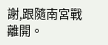謝,跟隨南宮戰離開。